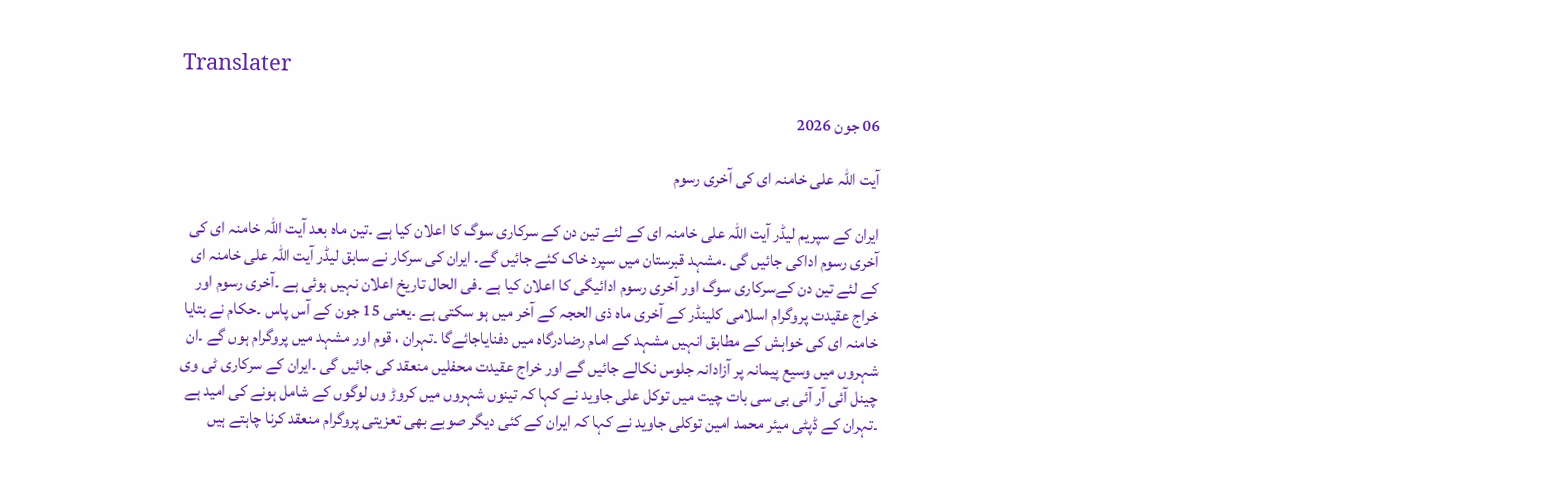Translater

06 جون 2026

آیت اللہ علی خامنہ ای کی آخری رسوم

ایران کے سپریم لیڈر آیت اللہ علی خامنہ ای کے لئے تین دن کے سرکاری سوگ کا اعلان کیا ہے ۔تین ماہ بعد آیت اللہ خامنہ ای کی آخری رسوم اداکی جائیں گی ۔مشہد قبرستان میں سپرد خاک کئے جائیں گے۔ ایران کی سرکار نے سابق لیڈر آیت اللہ علی خامنہ ای کے لئے تین دن کےسرکاری سوگ اور آخری رسوم ادائیگی کا اعلان کیا ہے ۔فی الحال تاریخ اعلان نہیں ہوئی ہے ۔آخری رسوم اور خراج عقیدت پروگرام اسلامی کلینڈر کے آخری ماہ ذی الحجہ کے آخر میں ہو سکتی ہے ۔یعنی 15 جون کے آس پاس ۔حکام نے بتایا خامنہ ای کی خواہش کے مطابق انہیں مشہد کے امام رضادرگاہ میں دفنایاجائےگا ۔تہران ، قوم اور مشہد میں پروگرام ہوں گے ۔ان شہروں میں وسیع پیمانہ پر آزادانہ جلوس نکالے جائیں گے اور خراج عقیدت محفلیں منعقد کی جائیں گی ۔ایران کے سرکاری ٹی وی چینل آئی آر آئی بی سی بات چیت میں توکل علی جاوید نے کہا کہ تینوں شہروں میں کروڑ وں لوگوں کے شامل ہونے کی امید ہے ۔تہران کے ڈپٹی میئر محمد امین توکلی جاوید نے کہا کہ ایران کے کئی دیگر صوبے بھی تعزیتی پروگرام منعقد کرنا چاہتے ہیں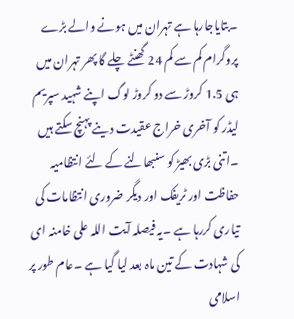۔بتایاجارہا ہے تہران میں ہونے والے بڑے پروگرام کم سے کم 24 گھنٹے چلے گا پھر تہران میں ہی 1.5 کروڑ سے دو کروڑ لوگ اپنے شہید سپریم لیڈر کو آخری خراج عقیدت دینے پہنچ سکتے ہیں ۔اتنی بڑی بھیڑ کو سنبھالنے کے لئے انتظامیہ حفاظت اور ٹریفک اور دیگر ضروری انتظامات کی تیاری کررہا ہے ۔یہ فیصلہ آیت اللہ علی خامنہ ای کی شہادت کے تین ماہ بعد لیا گیا ہے ۔عام طور پر اسلامی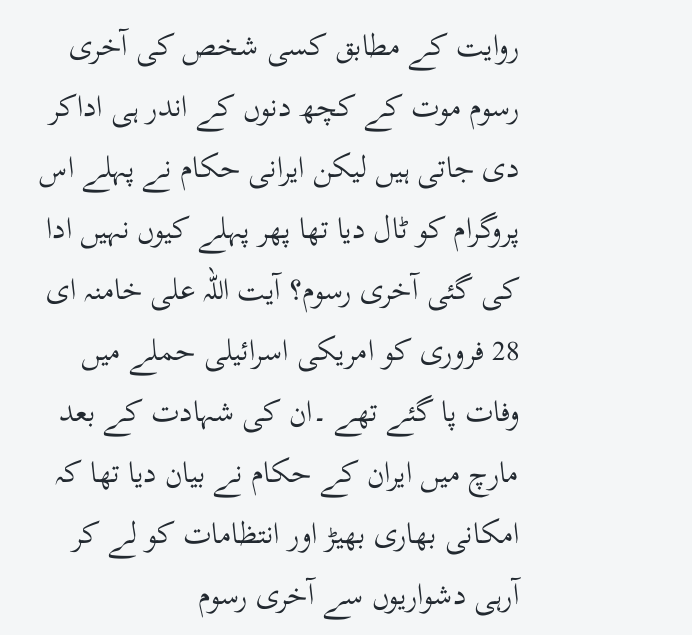روایت کے مطابق کسی شخص کی آخری رسوم موت کے کچھ دنوں کے اندر ہی اداکر دی جاتی ہیں لیکن ایرانی حکام نے پہلے اس پروگرام کو ٹال دیا تھا پھر پہلے کیوں نہیں ادا کی گئی آخری رسوم؟ آیت اللہ علی خامنہ ای 28 فروری کو امریکی اسرائیلی حملے میں وفات پا گئے تھے ۔ان کی شہادت کے بعد مارچ میں ایران کے حکام نے بیان دیا تھا کہ امکانی بھاری بھیڑ اور انتظامات کو لے کر آرہی دشواریوں سے آخری رسوم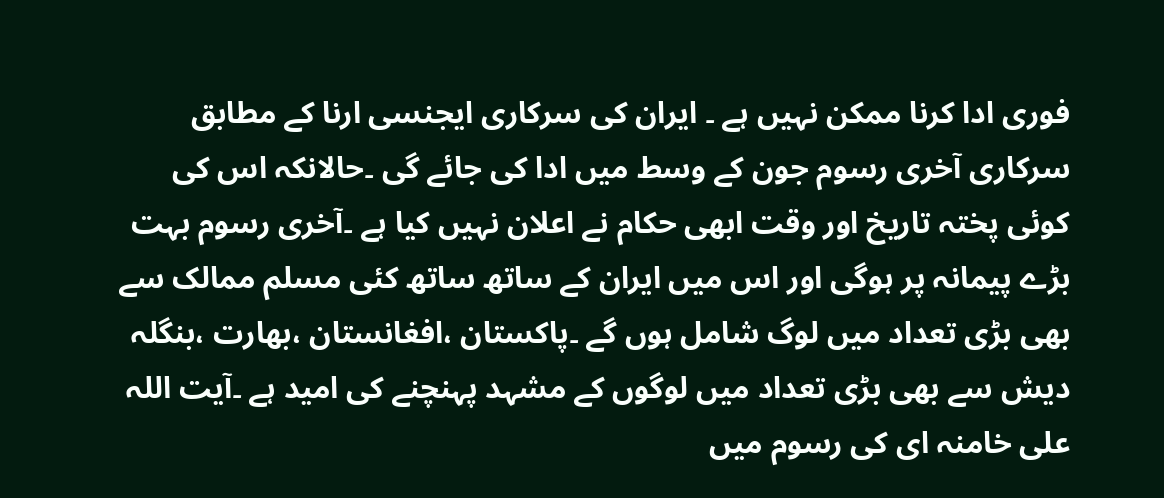فوری ادا کرنا ممکن نہیں ہے ۔ ایران کی سرکاری ایجنسی ارنا کے مطابق سرکاری آخری رسوم جون کے وسط میں ادا کی جائے گی ۔حالانکہ اس کی کوئی پختہ تاریخ اور وقت ابھی حکام نے اعلان نہیں کیا ہے ۔آخری رسوم بہت بڑے پیمانہ پر ہوگی اور اس میں ایران کے ساتھ ساتھ کئی مسلم ممالک سے بھی بڑی تعداد میں لوگ شامل ہوں گے ۔پاکستان ،افغانستان ،بھارت ،بنگلہ دیش سے بھی بڑی تعداد میں لوگوں کے مشہد پہنچنے کی امید ہے ۔آیت اللہ علی خامنہ ای کی رسوم میں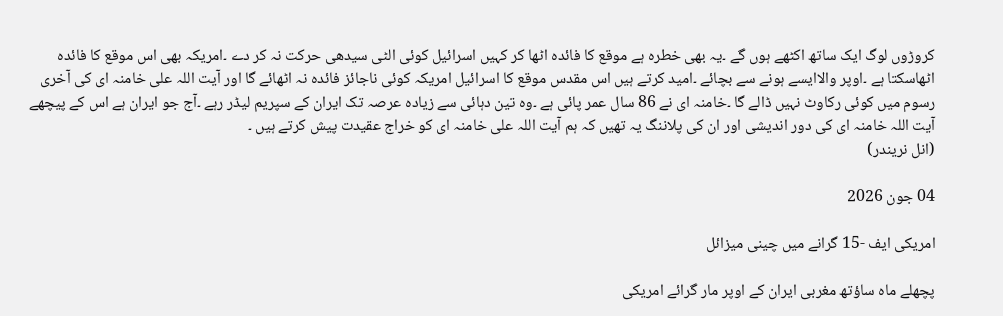کروڑوں لوگ ایک ساتھ اکٹھے ہوں گے ۔یہ بھی خطرہ ہے موقع کا فائدہ اٹھا کر کہیں اسرائیل کوئی الٹی سیدھی حرکت نہ کر دے ۔امریکہ بھی اس موقع کا فائدہ اٹھاسکتا ہے ۔اوپر والاایسے ہونے سے بچائے ۔امید کرتے ہیں اس مقدس موقع کا اسرائیل امریکہ کوئی ناجائز فائدہ نہ اٹھائے گا اور آیت اللہ علی خامنہ ای کی آخری رسوم میں کوئی رکاوٹ نہیں ڈالے گا ۔خامنہ ای نے 86 سال عمر پائی ہے ۔وہ تین دہائی سے زیادہ عرصہ تک ایران کے سپریم لیڈر رہے ۔آج جو ایران ہے اس کے پیچھے آیت اللہ خامنہ ای کی دور اندیشی اور ان کی پلاننگ یہ تھیں کہ ہم آیت اللہ علی خامنہ ای کو خراج عقیدت پیش کرتے ہیں ۔
(انل نریندر)

04 جون 2026

امریکی ایف -15 گرانے میں چینی میزائل

پچھلے ماہ ساؤتھ مغربی ایران کے اوپر مار گرائے امریکی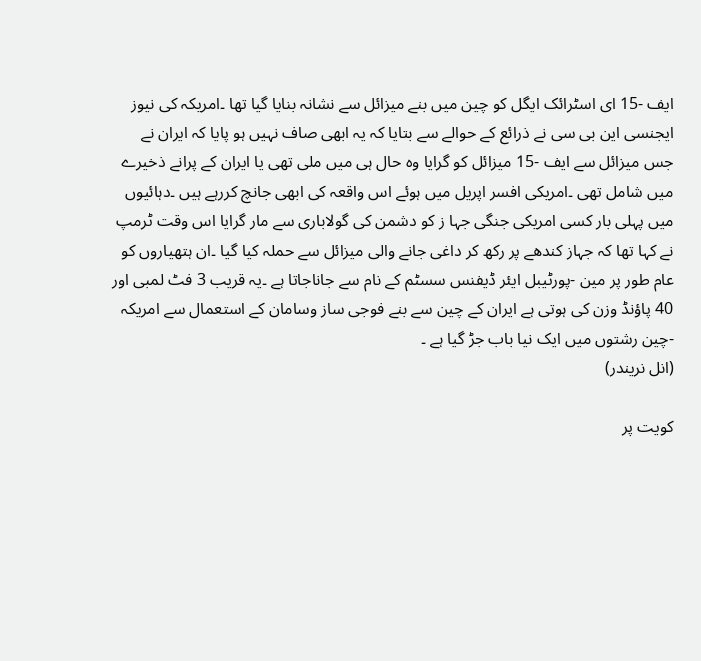ایف -15 ای اسٹرائک ایگل کو چین میں بنے میزائل سے نشانہ بنایا گیا تھا ۔امریکہ کی نیوز ایجنسی این بی سی نے ذرائع کے حوالے سے بتایا کہ یہ ابھی صاف نہیں ہو پایا کہ ایران نے جس میزائل سے ایف -15 میزائل کو گرایا وہ حال ہی میں ملی تھی یا ایران کے پرانے ذخیرے میں شامل تھی ۔امریکی افسر اپریل میں ہوئے اس واقعہ کی ابھی جانچ کررہے ہیں ۔دہائیوں میں پہلی بار کسی امریکی جنگی جہا ز کو دشمن کی گولاباری سے مار گرایا اس وقت ٹرمپ نے کہا تھا کہ جہاز کندھے پر رکھ کر داغی جانے والی میزائل سے حملہ کیا گیا ۔ان ہتھیاروں کو عام طور پر مین -پورٹیبل ایئر ڈیفنس سسٹم کے نام سے جاناجاتا ہے ۔یہ قریب 3 فٹ لمبی اور 40 پاؤنڈ وزن کی ہوتی ہے ایران کے چین سے بنے فوجی ساز وسامان کے استعمال سے امریکہ -چین رشتوں میں ایک نیا باب جڑ گیا ہے ۔
(انل نریندر)

کویت پر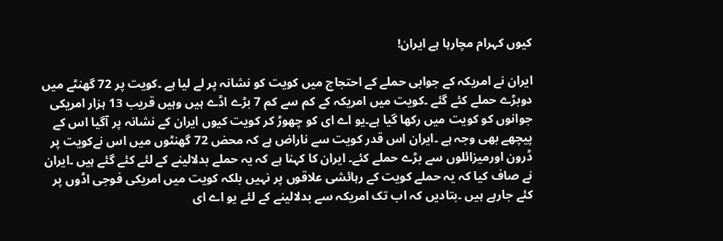کیوں کہرام مچارہا ہے ایران!

ایران نے امریکہ کے جوابی حملے کے احتجاج میں کویت کو نشانہ پر لے لیا ہے ۔کویت پر 72 گھنٹے میں دوبڑے حملے کئے گئے ۔کویت میں امریکہ کے کم سے کم 7 بڑے اڈے ہیں وہیں قریب 13 ہزار امریکی جوانوں کو کویت میں رکھا گیا ہے۔یو اے ای کو چھوڑ کر کویت کیوں ایران کے نشانہ پر آگیا اس کے پیچھے بھی وجہ ہے ۔ایران اس قدر کویت سے ناراض ہے کہ محض 72 گھنٹوں میں اس نےکویت پر ڈرون اورمیزائلوں سے بڑے حملے کئے۔ ایران کا کہنا ہے کہ یہ حملے بدلالینے کے لئے کئے گئے ہیں ۔ایران نے صاف کیا کہ یہ حملے کویت کے رہائشی علاقوں پر نہیں بلکہ کویت میں امریکی فوجی اڈوں پر کئے جارہے ہیں ۔بتادیں کہ اب تک امریکہ سے بدلالینے کے لئے یو اے ای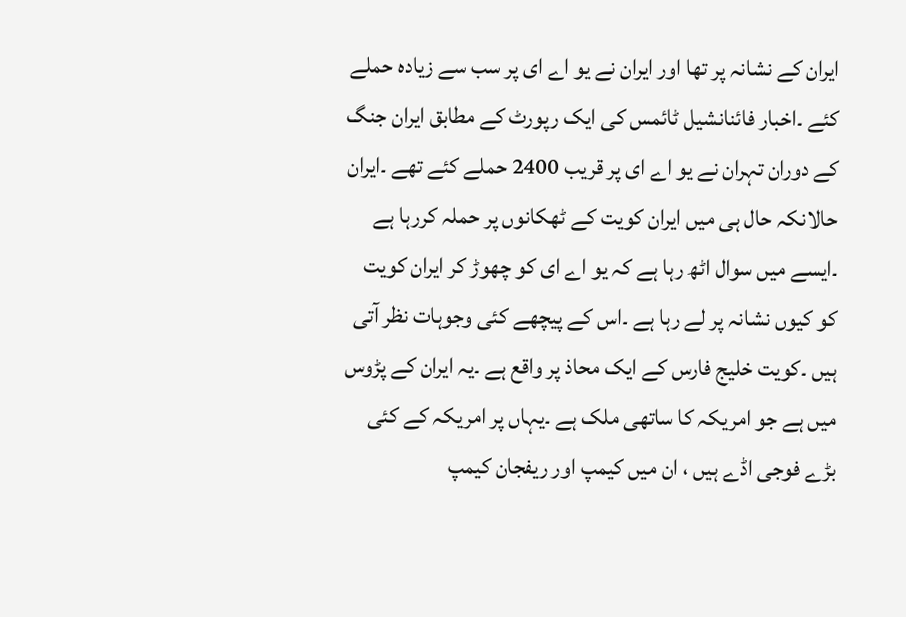ایران کے نشانہ پر تھا اور ایران نے یو اے ای پر سب سے زیادہ حملے کئے ۔اخبار فائنانشیل ٹائمس کی ایک رپورٹ کے مطابق ایران جنگ کے دوران تہران نے یو اے ای پر قریب 2400 حملے کئے تھے ۔ایران حالانکہ حال ہی میں ایران کویت کے ٹھکانوں پر حملہ کررہا ہے ۔ایسے میں سوال اٹھ رہا ہے کہ یو اے ای کو چھوڑ کر ایران کویت کو کیوں نشانہ پر لے رہا ہے ۔اس کے پیچھے کئی وجوہات نظر آتی ہیں ۔کویت خلیج فارس کے ایک محاذ پر واقع ہے ۔یہ ایران کے پڑوس میں ہے جو امریکہ کا ساتھی ملک ہے ۔یہاں پر امریکہ کے کئی بڑے فوجی اڈے ہیں ، ان میں کیمپ اور ریفجان کیمپ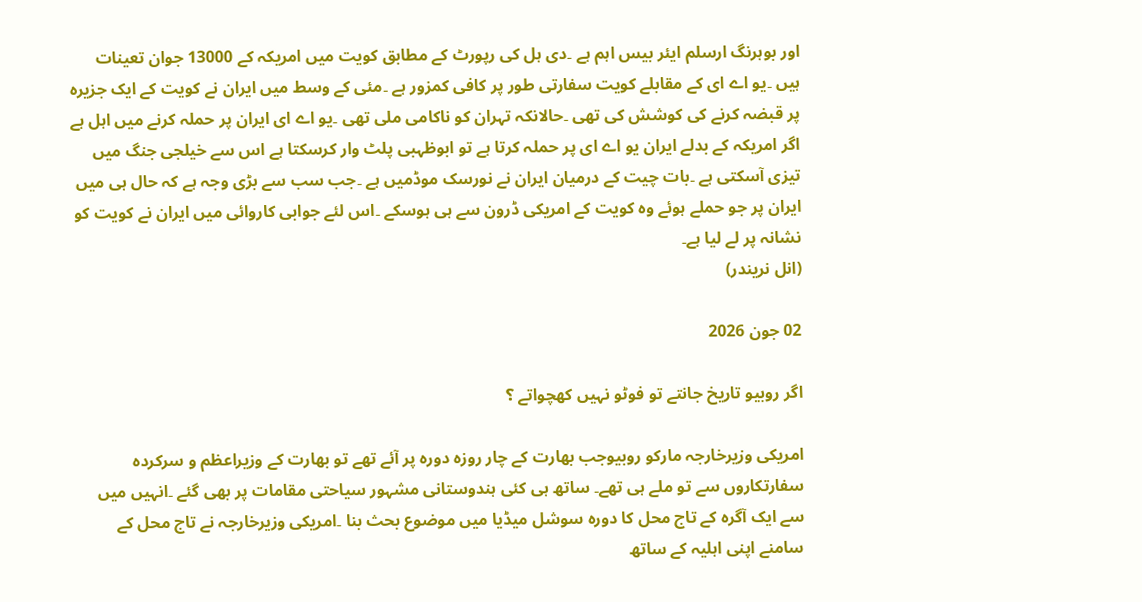اور بوہرنگ ارسلم ایئر بیس اہم ہے ۔دی ہل کی رپورٹ کے مطابق کویت میں امریکہ کے 13000 جوان تعینات ہیں ۔یو اے ای کے مقابلے کویت سفارتی طور پر کافی کمزور ہے ۔مئی کے وسط میں ایران نے کویت کے ایک جزیرہ پر قبضہ کرنے کی کوشش کی تھی ۔حالانکہ تہران کو ناکامی ملی تھی ۔یو اے ای ایران پر حملہ کرنے میں اہل ہے اگر امریکہ کے بدلے ایران یو اے ای پر حملہ کرتا ہے تو ابوظہبی پلٹ وار کرسکتا ہے اس سے خیلجی جنگ میں تیزی آسکتی ہے ۔بات چیت کے درمیان ایران نے نورسک موڈمیں ہے ۔جب سب سے بڑی وجہ ہے کہ حال ہی میں ایران پر جو حملے ہوئے وہ کویت کے امریکی ڈرون سے ہی ہوسکے ۔اس لئے جوابی کاروائی میں ایران نے کویت کو نشانہ پر لے لیا ہے۔
(انل نریندر)

02 جون 2026

اگر روبیو تاریخ جانتے تو فوٹو نہیں کھچواتے ؟

امریکی وزیرخارجہ مارکو روبیوجب بھارت کے چار روزہ دورہ پر آئے تھے تو بھارت کے وزیراعظم و سرکردہ سفارتکاروں سے تو ملے ہی تھے۔ ساتھ ہی کئی ہندوستانی مشہور سیاحتی مقامات پر بھی گئے ۔انہیں میں سے ایک آگرہ کے تاج محل کا دورہ سوشل میڈیا میں موضوع بحث بنا ۔امریکی وزیرخارجہ نے تاج محل کے سامنے اپنی اہلیہ کے ساتھ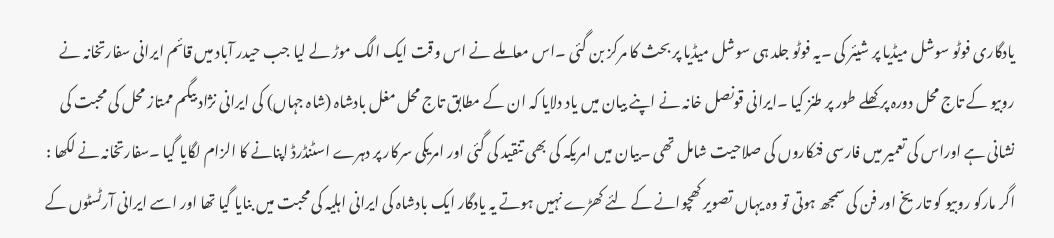یادگاری فوٹو سوشل میڈیا پر شیئر کی ۔یہ فوٹو جلد ہی سوشل میڈیا پر بحث کا مرکز بن گئی ۔اس معاملے نے اس وقت ایک الگ موڑ لے لیا جب حیدر آباد میں قائم ایرانی سفارتخانہ نے روبیو کے تاج محل دورہ پر کھلے طور پر طنز کیا ۔ایرانی قونصل خانہ نے اپنے بیان میں یاد دلایا کہ ان کے مطابق تاج محل مغل بادشاہ (شاہ جہاں) کی ایرانی نژاد بیگم ممتاز محل کی محبت کی نشانی ہے اوراس کی تعمیر میں فارسی فنکاروں کی صلاحیت شامل تھی ۔بیان میں امریکہ کی بھی تنقید کی گئی اور امریکی سرکار پر دہرے اسٹنڈرڈ اپنانے کا الزام لگایا گیا ۔سفارتخانہ نے لکھا : اگر مارکو روبیو کو تاریخ اور فن کی سمجھ ہوتی تو وہ یہاں تصویر کھچوانے کے لئے کھڑے نہیں ہوتے یہ یادگار ایک بادشاہ کی ایرانی اہلیہ کی محبت میں بنایا گیا تھا اور اسے ایرانی آرٹسٹوں کے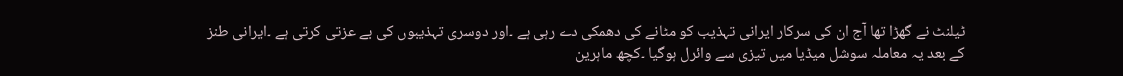ٹیلنٹ نے گھڑا تھا آج ان کی سرکار ایرانی تہذیب کو مٹانے کی دھمکی دے رہی ہے ۔اور دوسری تہذیبوں کی بے عزتی کرتی ہے ۔ایرانی طنز کے بعد یہ معاملہ سوشل میڈیا میں تیزی سے وائرل ہوگیا ۔کچھ ماہرین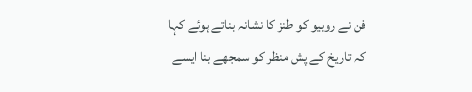فن نے روبیو کو طنز کا نشانہ بناتے ہوئے کہا کہ تاریخ کے پش منظر کو سمجھے بنا ایسے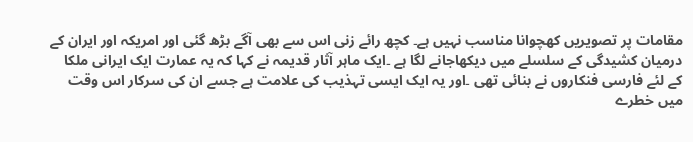مقامات پر تصویریں کھچوانا مناسب نہیں ہے۔ کچھ رائے زنی اس سے بھی آگے بڑھ گئی اور امریکہ اور ایران کے درمیان کشیدگی کے سلسلے میں دیکھاجانے لگا ہے ۔ایک ماہر آثار قدیمہ نے کہا کہ یہ عمارت ایک ایرانی ملکا کے لئے فارسی فنکاروں نے بنائی تھی ۔اور یہ ایک ایسی تہذیب کی علامت ہے جسے ان کی سرکار اس وقت میں خطرے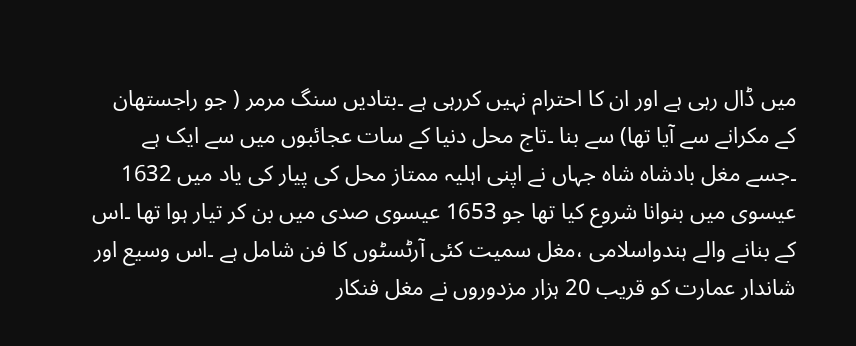میں ڈال رہی ہے اور ان کا احترام نہیں کررہی ہے ۔بتادیں سنگ مرمر ( جو راجستھان کے مکرانے سے آیا تھا) سے بنا ۔تاج محل دنیا کے سات عجائبوں میں سے ایک ہے ۔جسے مغل بادشاہ شاہ جہاں نے اپنی اہلیہ ممتاز محل کی پیار کی یاد میں 1632 عیسوی میں بنوانا شروع کیا تھا جو 1653 عیسوی صدی میں بن کر تیار ہوا تھا ۔اس کے بنانے والے ہندواسلامی ،مغل سمیت کئی آرٹسٹوں کا فن شامل ہے ۔اس وسیع اور شاندار عمارت کو قریب 20 ہزار مزدوروں نے مغل فنکار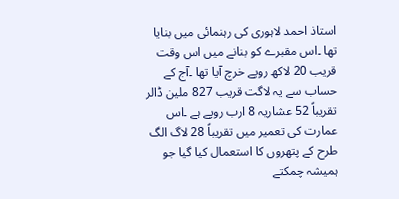استاذ احمد لاہوری کی رہنمائی میں بنایا تھا ۔اس مقبرے کو بنانے میں اس وقت قریب 20 لاکھ روپے خرچ آیا تھا ۔آج کے حساب سے یہ لاگت قریب 827 ملین ڈالر تقریباً 52 عشاریہ 8 ارب روپے ہے ۔اس عمارت کی تعمیر میں تقریباً 28 لاگ الگ طرح کے پتھروں کا استعمال کیا گیا جو ہمیشہ چمکتے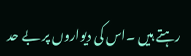رہتے ہیں ۔اس کی دیواروں پر بے حد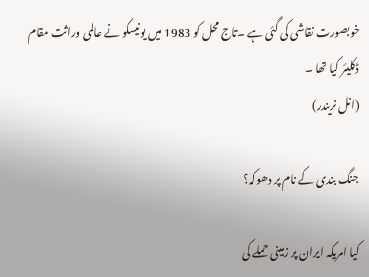خوبصورت نقاشی کی گئی ہے ۔تاج محل کو 1983 میں یونیسکو نے عالمی وراثت مقام ڈکلیئر کیا تھا ۔
(انل نریندر)

جنگ بندی کے نام پر دھوکہ؟

کیا امریکہ ایران پر زمینی حملے کی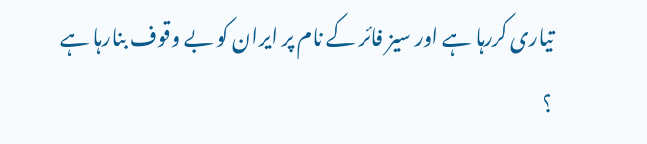تیاری کررہا ہے اور سیز فائر کے نام پر ایران کو بے وقوف بنارہا ہے ؟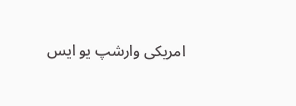امریکی وارشپ یو ایس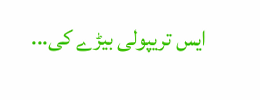ایس تریپولی بیڑے کی...